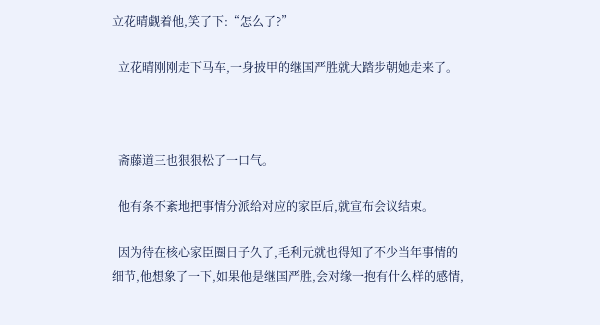立花晴觑着他,笑了下:“怎么了?”

  立花晴刚刚走下马车,一身披甲的继国严胜就大踏步朝她走来了。



  斋藤道三也狠狠松了一口气。

  他有条不紊地把事情分派给对应的家臣后,就宣布会议结束。

  因为待在核心家臣圈日子久了,毛利元就也得知了不少当年事情的细节,他想象了一下,如果他是继国严胜,会对缘一抱有什么样的感情,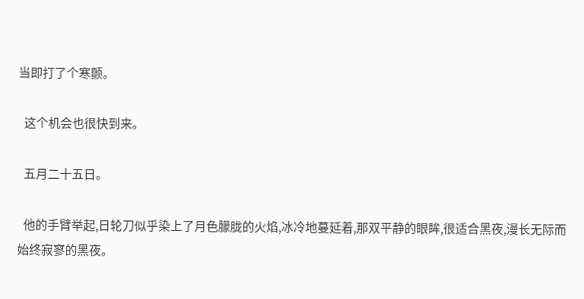当即打了个寒颤。

  这个机会也很快到来。

  五月二十五日。

  他的手臂举起,日轮刀似乎染上了月色朦胧的火焰,冰冷地蔓延着,那双平静的眼眸,很适合黑夜,漫长无际而始终寂寥的黑夜。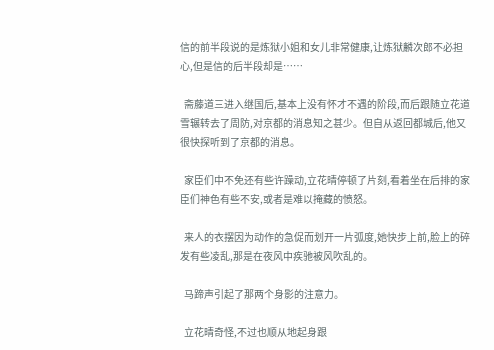信的前半段说的是炼狱小姐和女儿非常健康,让炼狱麟次郎不必担心,但是信的后半段却是……

  斋藤道三进入继国后,基本上没有怀才不遇的阶段,而后跟随立花道雪辗转去了周防,对京都的消息知之甚少。但自从返回都城后,他又很快探听到了京都的消息。

  家臣们中不免还有些许躁动,立花晴停顿了片刻,看着坐在后排的家臣们神色有些不安,或者是难以掩藏的愤怒。

  来人的衣摆因为动作的急促而划开一片弧度,她快步上前,脸上的碎发有些凌乱,那是在夜风中疾驰被风吹乱的。

  马蹄声引起了那两个身影的注意力。

  立花晴奇怪,不过也顺从地起身跟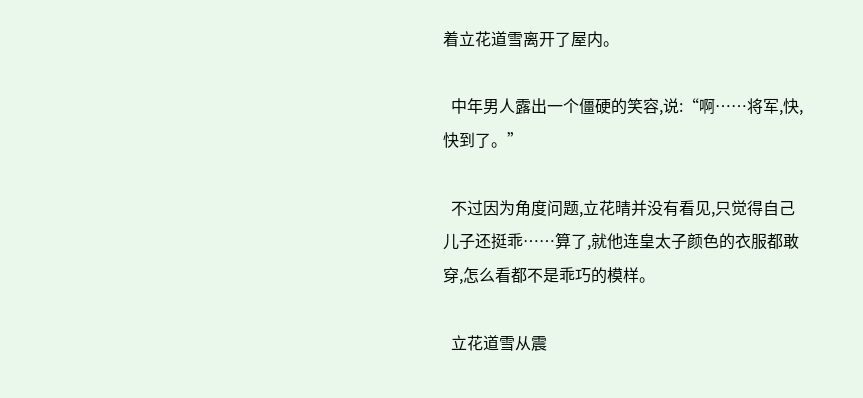着立花道雪离开了屋内。

  中年男人露出一个僵硬的笑容,说:“啊……将军,快,快到了。”

  不过因为角度问题,立花晴并没有看见,只觉得自己儿子还挺乖……算了,就他连皇太子颜色的衣服都敢穿,怎么看都不是乖巧的模样。

  立花道雪从震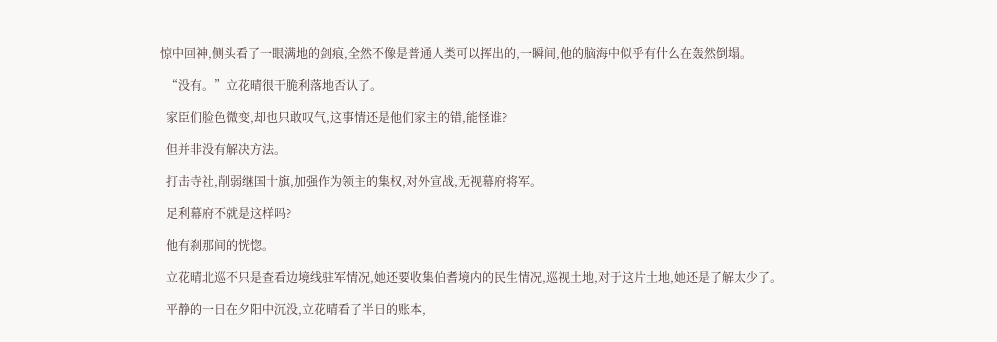惊中回神,侧头看了一眼满地的剑痕,全然不像是普通人类可以挥出的,一瞬间,他的脑海中似乎有什么在轰然倒塌。

  “没有。”立花晴很干脆利落地否认了。

  家臣们脸色微变,却也只敢叹气,这事情还是他们家主的错,能怪谁?

  但并非没有解决方法。

  打击寺社,削弱继国十旗,加强作为领主的集权,对外宣战,无视幕府将军。

  足利幕府不就是这样吗?

  他有刹那间的恍惚。

  立花晴北巡不只是查看边境线驻军情况,她还要收集伯耆境内的民生情况,巡视土地,对于这片土地,她还是了解太少了。

  平静的一日在夕阳中沉没,立花晴看了半日的账本,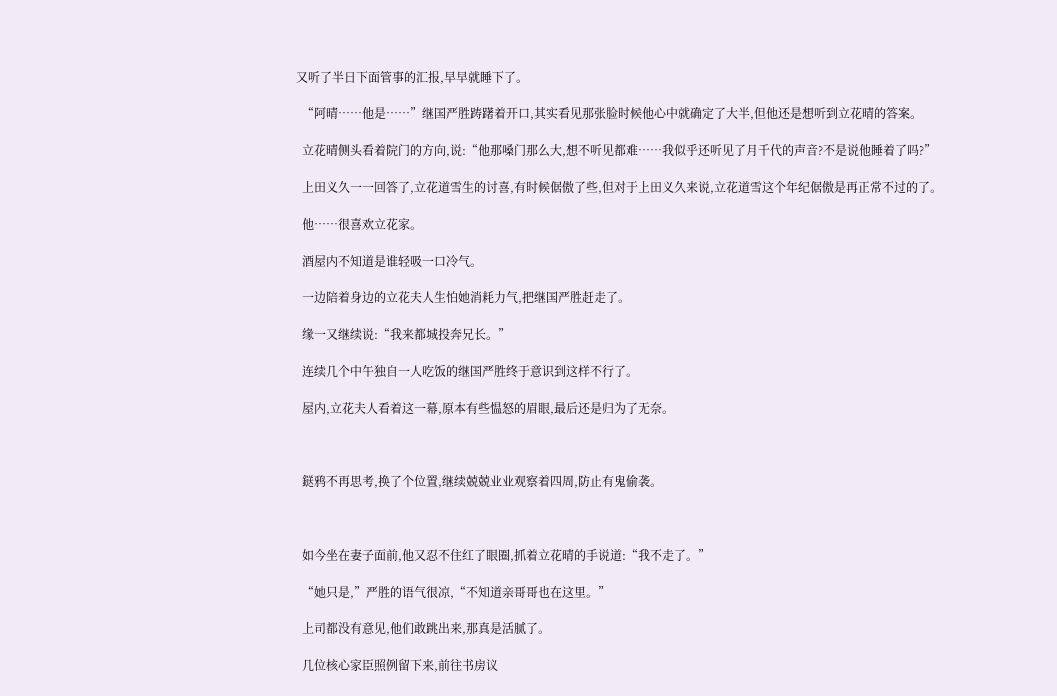又听了半日下面管事的汇报,早早就睡下了。

  “阿晴……他是……”继国严胜踌躇着开口,其实看见那张脸时候他心中就确定了大半,但他还是想听到立花晴的答案。

  立花晴侧头看着院门的方向,说:“他那嗓门那么大,想不听见都难……我似乎还听见了月千代的声音?不是说他睡着了吗?”

  上田义久一一回答了,立花道雪生的讨喜,有时候倨傲了些,但对于上田义久来说,立花道雪这个年纪倨傲是再正常不过的了。

  他……很喜欢立花家。

  酒屋内不知道是谁轻吸一口冷气。

  一边陪着身边的立花夫人生怕她消耗力气,把继国严胜赶走了。

  缘一又继续说:“我来都城投奔兄长。”

  连续几个中午独自一人吃饭的继国严胜终于意识到这样不行了。

  屋内,立花夫人看着这一幕,原本有些愠怒的眉眼,最后还是归为了无奈。



  鎹鸦不再思考,换了个位置,继续兢兢业业观察着四周,防止有鬼偷袭。



  如今坐在妻子面前,他又忍不住红了眼圈,抓着立花晴的手说道:“我不走了。”

  “她只是,”严胜的语气很凉,“不知道亲哥哥也在这里。”

  上司都没有意见,他们敢跳出来,那真是活腻了。

  几位核心家臣照例留下来,前往书房议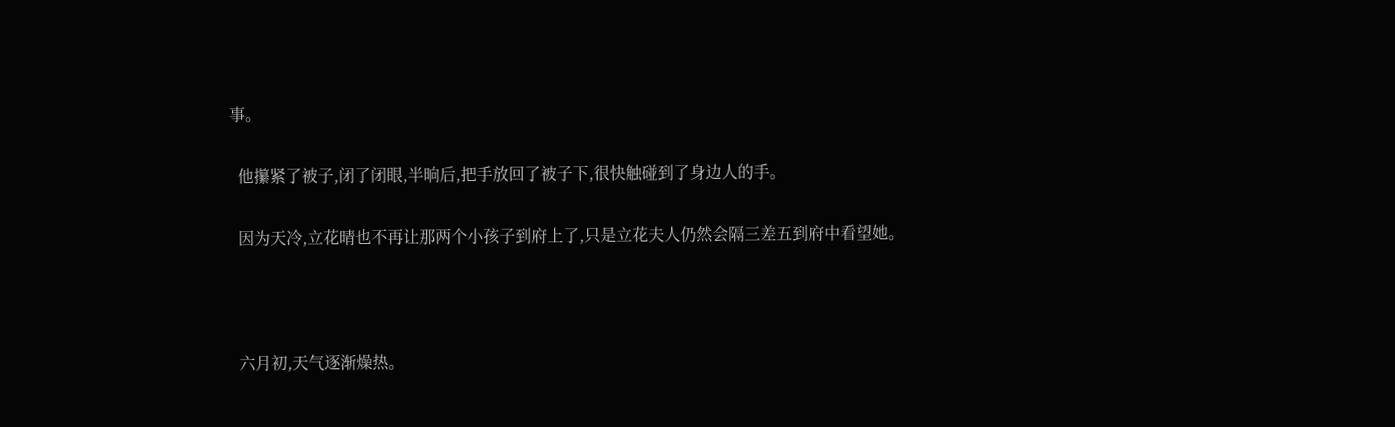事。

  他攥紧了被子,闭了闭眼,半晌后,把手放回了被子下,很快触碰到了身边人的手。

  因为天冷,立花晴也不再让那两个小孩子到府上了,只是立花夫人仍然会隔三差五到府中看望她。



  六月初,天气逐渐燥热。